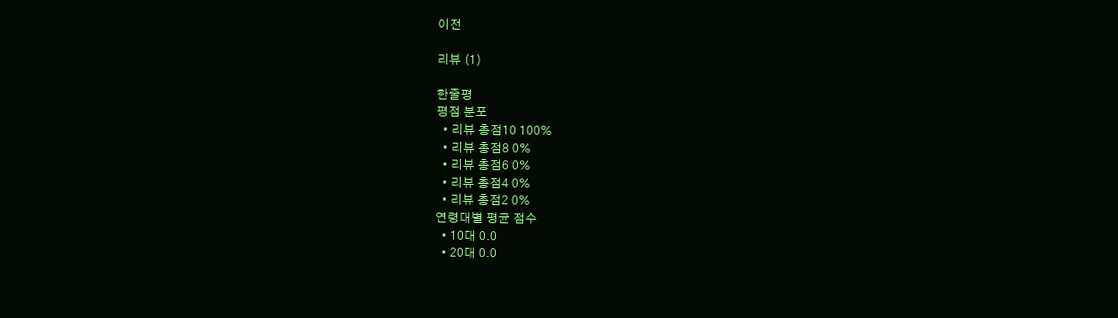이전

리뷰 (1)

한줄평
평점 분포
  • 리뷰 총점10 100%
  • 리뷰 총점8 0%
  • 리뷰 총점6 0%
  • 리뷰 총점4 0%
  • 리뷰 총점2 0%
연령대별 평균 점수
  • 10대 0.0
  • 20대 0.0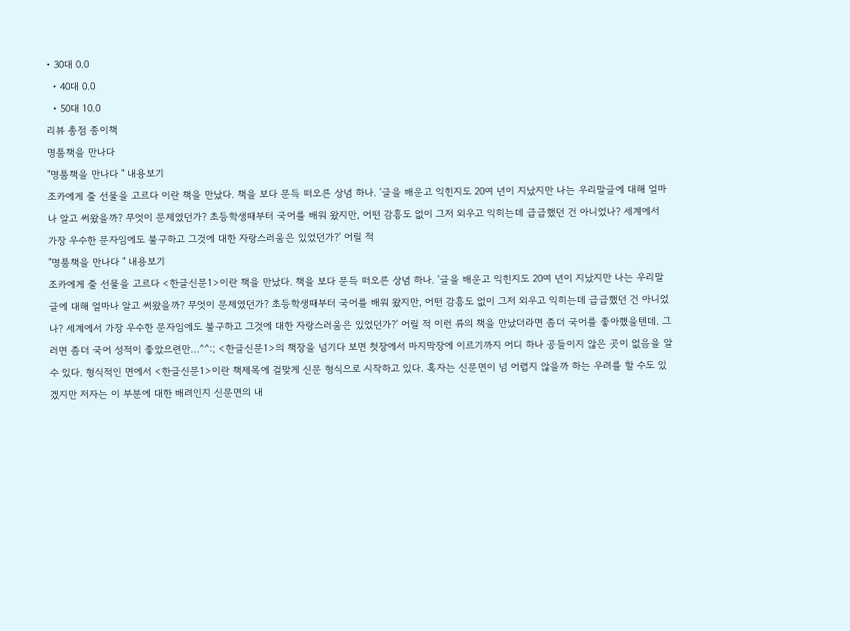• 30대 0.0
  • 40대 0.0
  • 50대 10.0
리뷰 총점 종이책
명품책을 만나다
"명품책을 만나다 " 내용보기
조카에게 줄 선물을 고르다 이란 책을 만났다. 책을 보다 문득 떠오른 상념 하나. '글을 배운고 익힌지도 20여 년이 지났지만 나는 우리말글에 대해 얼마나 알고 써왔을까? 무엇이 문제였던가? 초등학생때부터 국어를 배워 왔지만, 어떤 감흥도 없이 그저 외우고 익히는데 급급했던 건 아니었나? 세계에서 가장 우수한 문자임에도 불구하고 그것에 대한 자랑스러움은 있었던가?' 어릴 적
"명품책을 만나다 " 내용보기
조카에게 줄 선물을 고르다 <한글신문1>이란 책을 만났다. 책을 보다 문득 떠오른 상념 하나. '글을 배운고 익힌지도 20여 년이 지났지만 나는 우리말글에 대해 얼마나 알고 써왔을까? 무엇이 문제였던가? 초등학생때부터 국어를 배워 왔지만, 어떤 감흥도 없이 그저 외우고 익히는데 급급했던 건 아니었나? 세계에서 가장 우수한 문자임에도 불구하고 그것에 대한 자랑스러움은 있었던가?' 어릴 적 이런 류의 책을 만났더라면 좀더 국어를 좋아했을텐데. 그러면 좀더 국어 성적이 좋았으련만...^^:; <한글신문1>의 책장을 넘기다 보면 첫장에서 마지막장에 이르기까지 어디 하나 공들이지 않은 곳이 없음을 알 수 있다. 형식적인 면에서 <한글신문1>이란 책제목에 걸맞게 신문 형식으로 시작하고 있다. 혹자는 신문면이 넘 어렵지 않을까 하는 우려를 할 수도 있겠지만 저자는 이 부분에 대한 배려인지 신문면의 내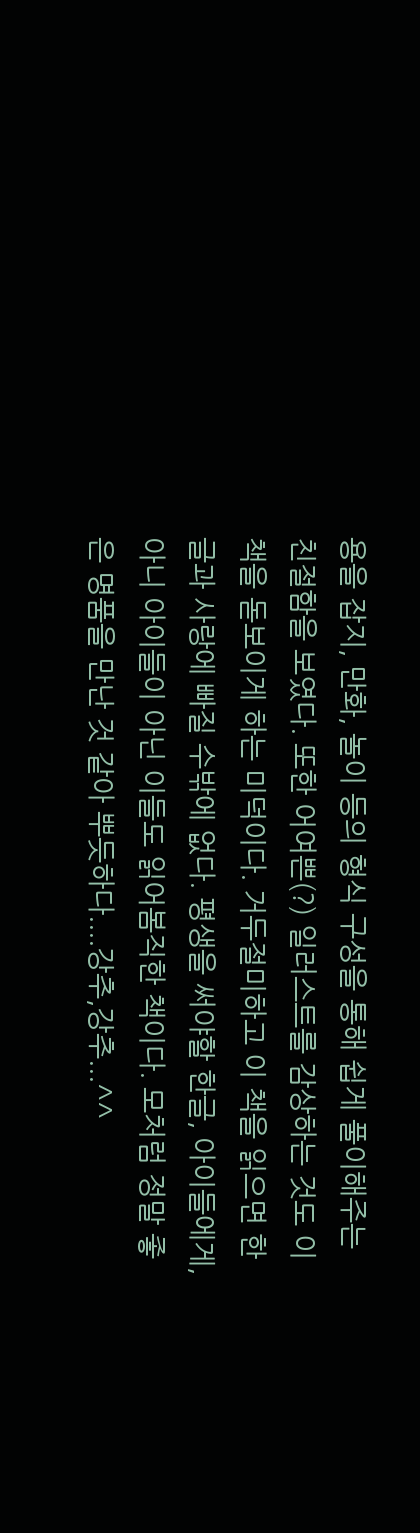용을 잡지, 만화, 놀이 등의 형식 구성을 통해 쉽게 풀이해주는 친절함을 보였다. 또한 어여쁜(?) 일러스트를 감상하는 것도 이 책을 돋보이게 하는 미덕이다. 거두절미하고 이 책을 읽으면 한글과 사랑에 빠질 수밖에 없다. 평생을 써야할 한글, 아이들에게, 아니 아이들이 아닌 이들도 읽어봄직한 책이다. 모처럼 정말 좋은 명품을 만난 것 같아 뿌듯하다....강추,강추...^^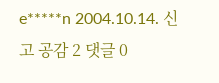e*****n 2004.10.14. 신고 공감 2 댓글 0